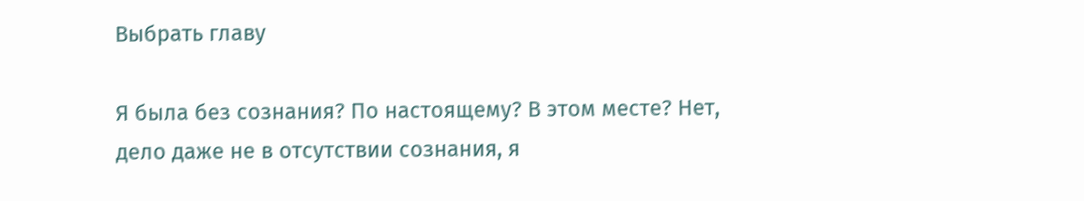Выбрать главу

Я была без сознания? По настоящему? В этом месте? Нет, дело даже не в отсутствии сознания, я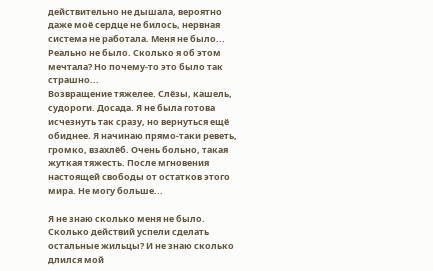действительно не дышала, вероятно даже моё сердце не билось, нервная система не работала. Меня не было... Реально не было. Сколько я об этом мечтала? Но почему-то это было так страшно...
Возвращение тяжелее. Слёзы, кашель, судороги. Досада. Я не была готова исчезнуть так сразу, но вернуться ещё обиднее. Я начинаю прямо-таки реветь, громко, взахлёб. Очень больно, такая жуткая тяжесть. После мгновения настоящей свободы от остатков этого мира. Не могу больше...

Я не знаю сколько меня не было. Сколько действий успели сделать остальные жильцы? И не знаю сколько длился мой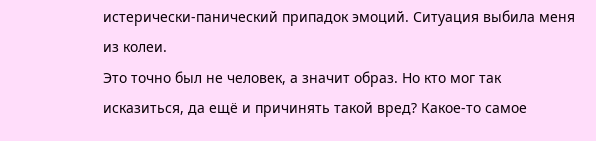истерически-панический припадок эмоций. Ситуация выбила меня из колеи.
Это точно был не человек, а значит образ. Но кто мог так исказиться, да ещё и причинять такой вред? Какое-то самое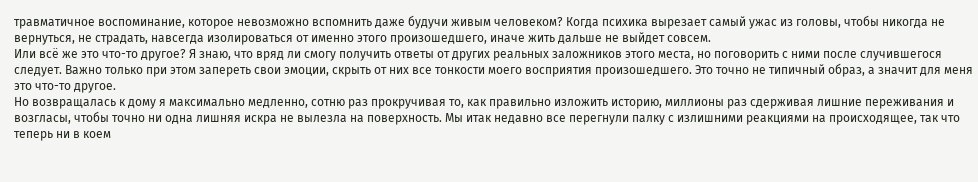травматичное воспоминание, которое невозможно вспомнить даже будучи живым человеком? Когда психика вырезает самый ужас из головы, чтобы никогда не вернуться, не страдать, навсегда изолироваться от именно этого произошедшего, иначе жить дальше не выйдет совсем.
Или всё же это что-то другое? Я знаю, что вряд ли смогу получить ответы от других реальных заложников этого места, но поговорить с ними после случившегося следует. Важно только при этом запереть свои эмоции, скрыть от них все тонкости моего восприятия произошедшего. Это точно не типичный образ, а значит для меня это что-то другое.
Но возвращалась к дому я максимально медленно, сотню раз прокручивая то, как правильно изложить историю, миллионы раз сдерживая лишние переживания и возгласы, чтобы точно ни одна лишняя искра не вылезла на поверхность. Мы итак недавно все перегнули палку с излишними реакциями на происходящее, так что теперь ни в коем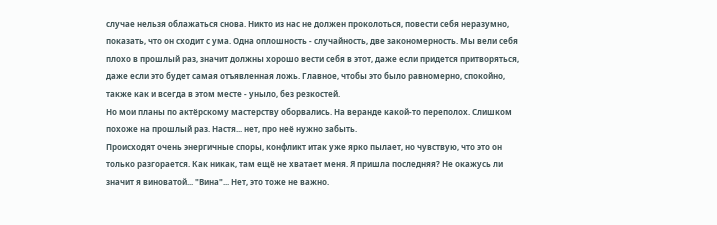случае нельзя облажаться снова. Никто из нас не должен проколоться, повести себя неразумно, показать, что он сходит с ума. Одна оплошность - случайность, две закономерность. Мы вели себя плохо в прошлый раз, значит должны хорошо вести себя в этот, даже если придется притворяться, даже если это будет самая отъявленная ложь. Главное, чтобы это было равномерно, спокойно, также как и всегда в этом месте - уныло, без резкостей.
Но мои планы по актёрскому мастерству оборвались. На веранде какой-то переполох. Слишком похоже на прошлый раз. Настя... нет, про неё нужно забыть.
Происходят очень энергичные споры, конфликт итак уже ярко пылает, но чувствую, что это он только разгорается. Как никак, там ещё не хватает меня. Я пришла последняя? Не окажусь ли значит я виноватой... "Вина"... Нет, это тоже не важно.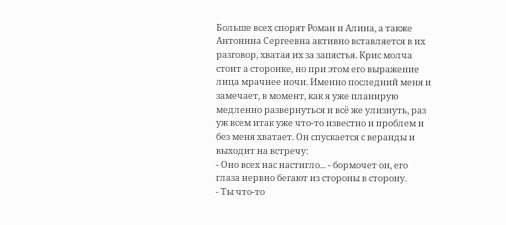Больше всех спорят Роман и Алина, а также Антонина Сергеевна активно вставляется в их разговор, хватая их за запястья. Крис молча стоит а сторонке, но при этом его выражение лица мрачнее ночи. Именно последний меня и замечает, в момент, как я уже планирую медленно развернуться и всё же улизнуть, раз уж всем итак уже что-то известно и проблем и без меня хватает. Он спускается с веранды и выходит на встречу:
- Оно всех нас настигло... - бормочет он, его глаза нервно бегают из стороны в сторону.
- Ты что-то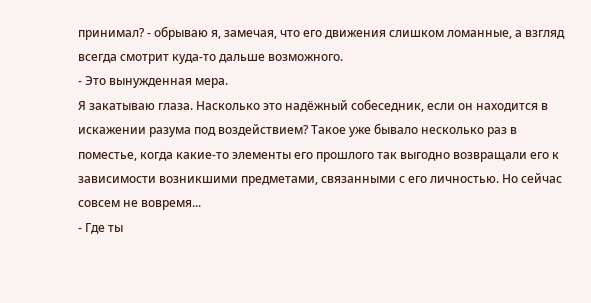принимал? - обрываю я, замечая, что его движения слишком ломанные, а взгляд всегда смотрит куда-то дальше возможного.
- Это вынужденная мера.
Я закатываю глаза. Насколько это надёжный собеседник, если он находится в искажении разума под воздействием? Такое уже бывало несколько раз в поместье, когда какие-то элементы его прошлого так выгодно возвращали его к зависимости возникшими предметами, связанными с его личностью. Но сейчас совсем не вовремя...
- Где ты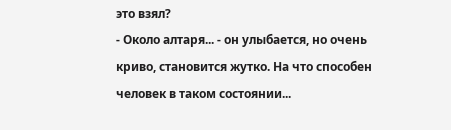это взял?
- Около алтаря... - он улыбается, но очень криво, становится жутко. На что способен человек в таком состоянии...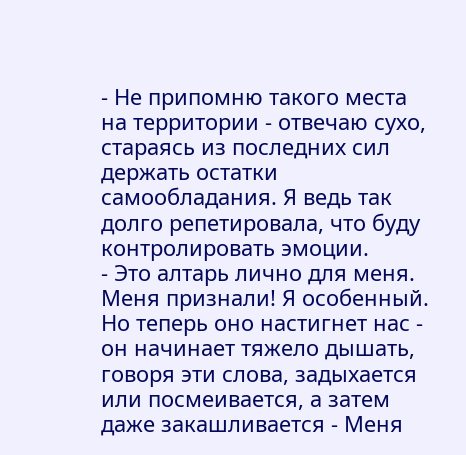- Не припомню такого места на территории - отвечаю сухо, стараясь из последних сил держать остатки самообладания. Я ведь так долго репетировала, что буду контролировать эмоции.
- Это алтарь лично для меня. Меня признали! Я особенный. Но теперь оно настигнет нас - он начинает тяжело дышать, говоря эти слова, задыхается или посмеивается, а затем даже закашливается - Меня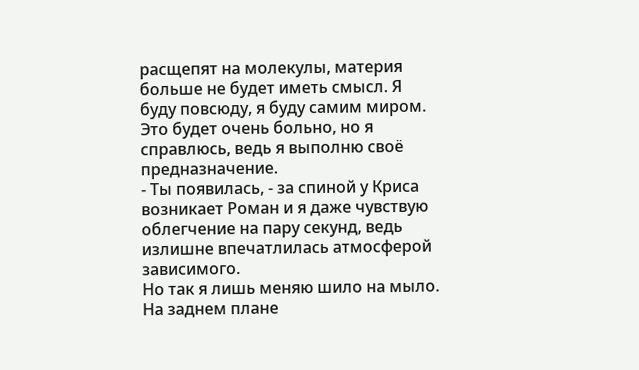расщепят на молекулы, материя больше не будет иметь смысл. Я буду повсюду, я буду самим миром. Это будет очень больно, но я справлюсь, ведь я выполню своё предназначение.
- Ты появилась, - за спиной у Криса возникает Роман и я даже чувствую облегчение на пару секунд, ведь излишне впечатлилась атмосферой зависимого.
Но так я лишь меняю шило на мыло. На заднем плане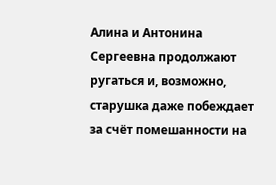Алина и Антонина Сергеевна продолжают ругаться и, возможно, старушка даже побеждает за счёт помешанности на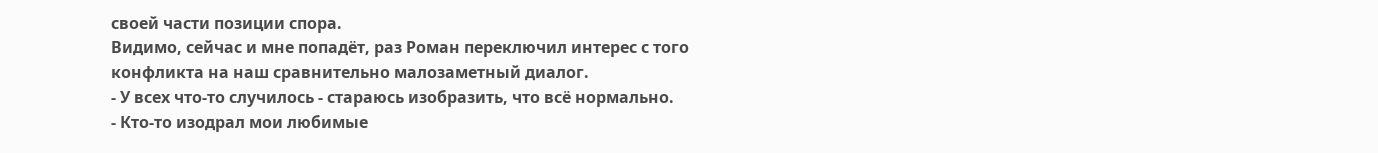своей части позиции спора.
Видимо, сейчас и мне попадёт, раз Роман переключил интерес с того конфликта на наш сравнительно малозаметный диалог.
- У всех что-то случилось - стараюсь изобразить, что всё нормально.
- Кто-то изодрал мои любимые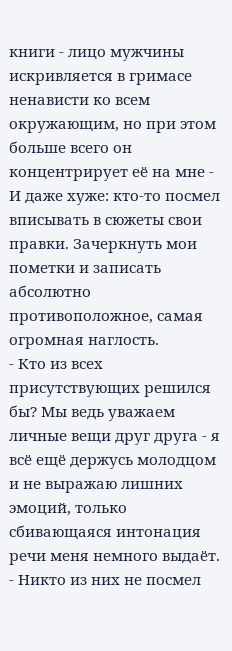книги - лицо мужчины искривляется в гримасе ненависти ко всем окружающим, но при этом больше всего он концентрирует её на мне - И даже хуже: кто-то посмел вписывать в сюжеты свои правки. Зачеркнуть мои пометки и записать абсолютно противоположное, самая огромная наглость.
- Кто из всех присутствующих решился бы? Мы ведь уважаем личные вещи друг друга - я всё ещё держусь молодцом и не выражаю лишних эмоций, только сбивающаяся интонация речи меня немного выдаёт.
- Никто из них не посмел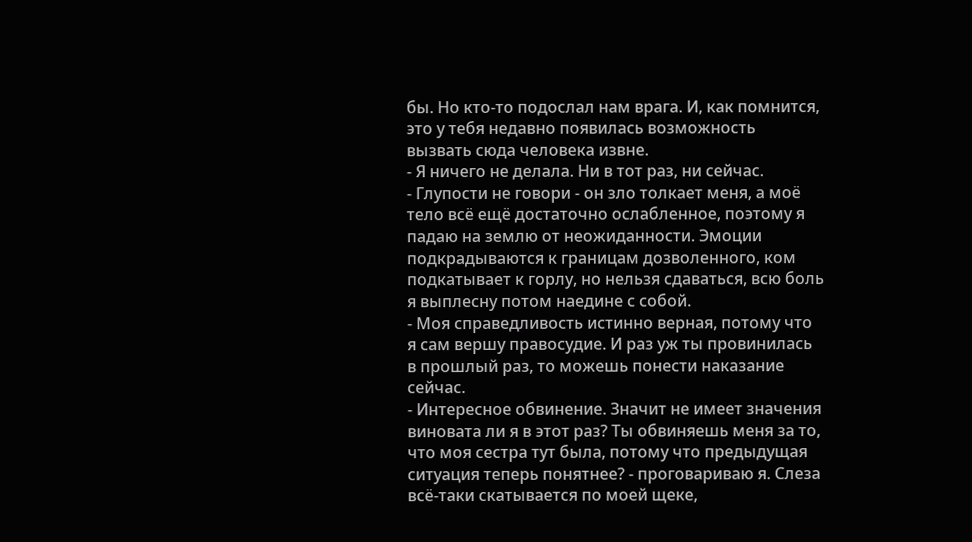бы. Но кто-то подослал нам врага. И, как помнится, это у тебя недавно появилась возможность вызвать сюда человека извне.
- Я ничего не делала. Ни в тот раз, ни сейчас.
- Глупости не говори - он зло толкает меня, а моё тело всё ещё достаточно ослабленное, поэтому я падаю на землю от неожиданности. Эмоции подкрадываются к границам дозволенного, ком подкатывает к горлу, но нельзя сдаваться, всю боль я выплесну потом наедине с собой.
- Моя справедливость истинно верная, потому что я сам вершу правосудие. И раз уж ты провинилась в прошлый раз, то можешь понести наказание сейчас.
- Интересное обвинение. Значит не имеет значения виновата ли я в этот раз? Ты обвиняешь меня за то, что моя сестра тут была, потому что предыдущая ситуация теперь понятнее? - проговариваю я. Слеза всё-таки скатывается по моей щеке,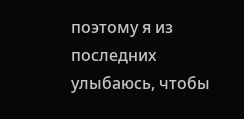поэтому я из последних улыбаюсь, чтобы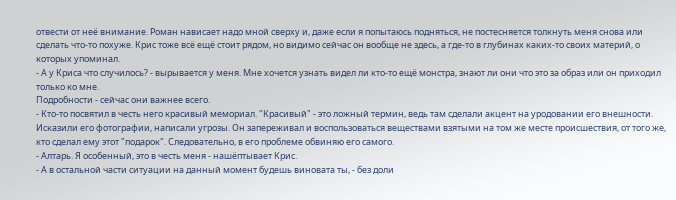отвести от неё внимание. Роман нависает надо мной сверху и, даже если я попытаюсь подняться, не постесняется толкнуть меня снова или сделать что-то похуже. Крис тоже всё ещё стоит рядом, но видимо сейчас он вообще не здесь, а где-то в глубинах каких-то своих материй, о которых упоминал.
- А у Криса что случилось? - вырывается у меня. Мне хочется узнать видел ли кто-то ещё монстра, знают ли они что это за образ или он приходил только ко мне.
Подробности - сейчас они важнее всего.
- Кто-то посвятил в честь него красивый мемориал. "Красивый" - это ложный термин, ведь там сделали акцент на уродовании его внешности. Исказили его фотографии, написали угрозы. Он запереживал и воспользоваться веществами взятыми на том же месте происшествия, от того же, кто сделал ему этот "подарок". Следовательно, в его проблеме обвиняю его самого.
- Алтарь. Я особенный, это в честь меня - нашёптывает Крис.
- А в остальной части ситуации на данный момент будешь виновата ты, - без доли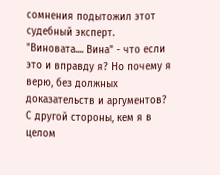сомнения подытожил этот судебный эксперт.
"Виновата.... Вина" - что если это и вправду я? Но почему я верю, без должных доказательств и аргументов? С другой стороны, кем я в целом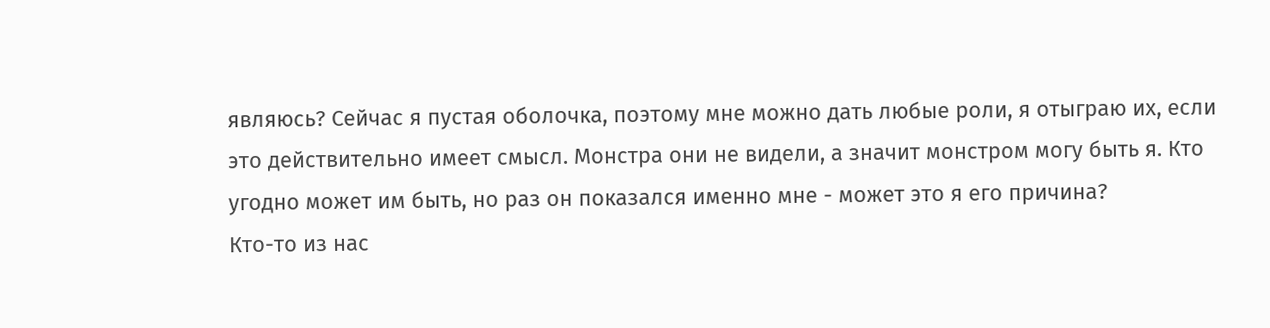являюсь? Сейчас я пустая оболочка, поэтому мне можно дать любые роли, я отыграю их, если это действительно имеет смысл. Монстра они не видели, а значит монстром могу быть я. Кто угодно может им быть, но раз он показался именно мне - может это я его причина?
Кто-то из нас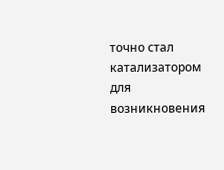точно стал катализатором для возникновения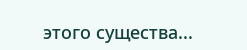этого существа...